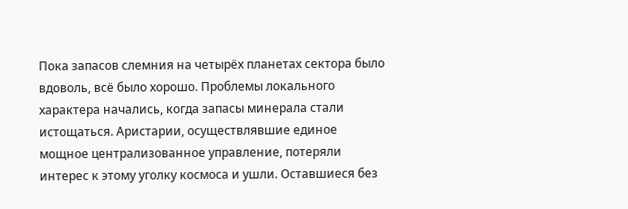Пока запасов слемния на четырёх планетах сектора было вдоволь, всё было хорошо. Проблемы локального характера начались, когда запасы минерала стали истощаться. Аристарии, осуществлявшие единое мощное централизованное управление, потеряли интерес к этому уголку космоса и ушли. Оставшиеся без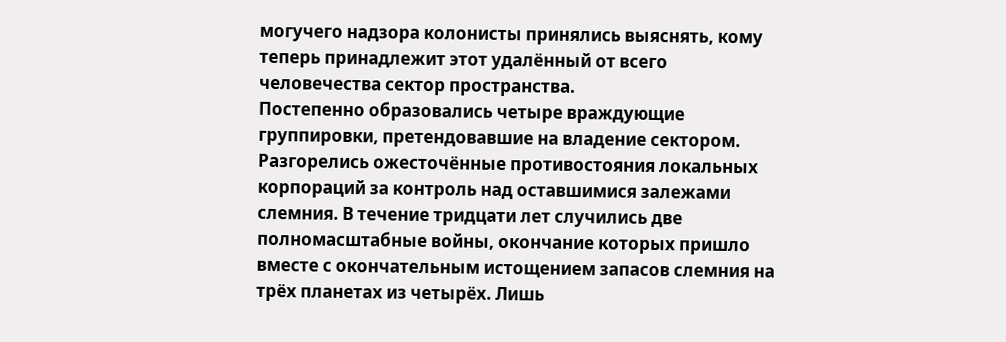могучего надзора колонисты принялись выяснять, кому теперь принадлежит этот удалённый от всего человечества сектор пространства.
Постепенно образовались четыре враждующие группировки, претендовавшие на владение сектором. Разгорелись ожесточённые противостояния локальных корпораций за контроль над оставшимися залежами слемния. В течение тридцати лет случились две полномасштабные войны, окончание которых пришло вместе с окончательным истощением запасов слемния на трёх планетах из четырёх. Лишь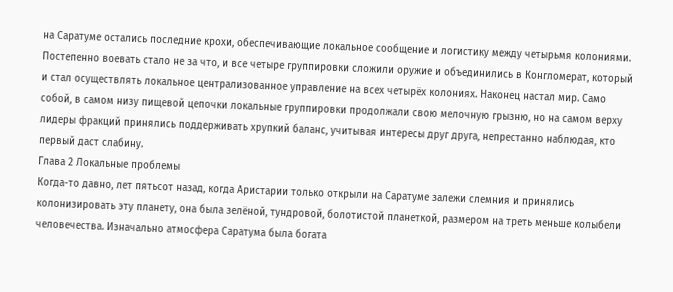на Саратуме остались последние крохи, обеспечивающие локальное сообщение и логистику между четырьмя колониями. Постепенно воевать стало не за что, и все четыре группировки сложили оружие и объединились в Конгломерат, который и стал осуществлять локальное централизованное управление на всех четырёх колониях. Наконец настал мир. Само собой, в самом низу пищевой цепочки локальные группировки продолжали свою мелочную грызню, но на самом верху лидеры фракций принялись поддерживать хрупкий баланс, учитывая интересы друг друга, непрестанно наблюдая, кто первый даст слабину.
Глава 2 Локальные проблемы
Когда-то давно, лет пятьсот назад, когда Аристарии только открыли на Саратуме залежи слемния и принялись колонизировать эту планету, она была зелёной, тундровой, болотистой планеткой, размером на треть меньше колыбели человечества. Изначально атмосфера Саратума была богата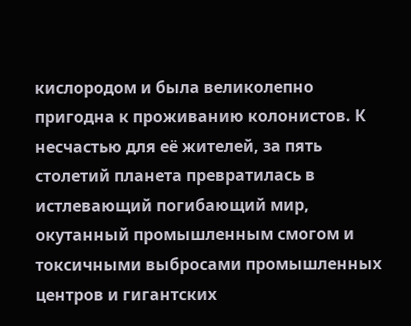кислородом и была великолепно пригодна к проживанию колонистов. К несчастью для её жителей, за пять столетий планета превратилась в истлевающий погибающий мир, окутанный промышленным смогом и токсичными выбросами промышленных центров и гигантских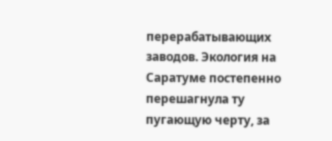перерабатывающих заводов. Экология на Саратуме постепенно
перешагнула ту пугающую черту, за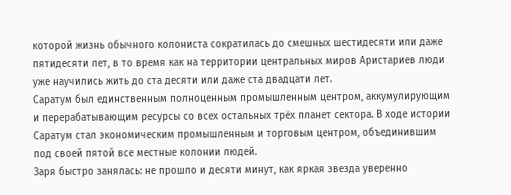которой жизнь обычного колониста сократилась до смешных шестидесяти или даже пятидесяти лет, в то время как на территории центральных миров Аристариев люди уже научились жить до ста десяти или даже ста двадцати лет.
Саратум был единственным полноценным промышленным центром, аккумулирующим и перерабатывающим ресурсы со всех остальных трёх планет сектора. В ходе истории Саратум стал экономическим промышленным и торговым центром, объединившим под своей пятой все местные колонии людей.
Заря быстро занялась: не прошло и десяти минут, как яркая звезда уверенно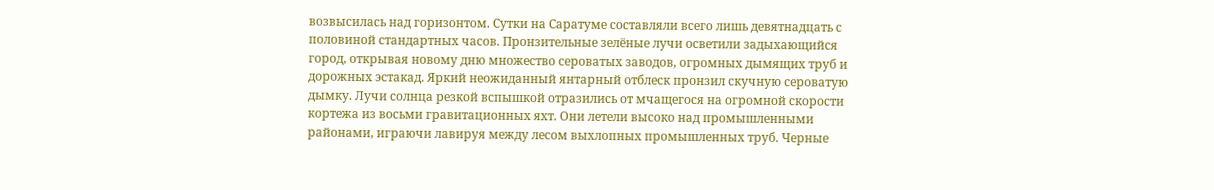возвысилась над горизонтом. Сутки на Саратуме составляли всего лишь девятнадцать с половиной стандартных часов. Пронзительные зелёные лучи осветили задыхающийся город, открывая новому дню множество сероватых заводов, огромных дымящих труб и дорожных эстакад. Яркий неожиданный янтарный отблеск пронзил скучную сероватую дымку. Лучи солнца резкой вспышкой отразились от мчащегося на огромной скорости кортежа из восьми гравитационных яхт. Они летели высоко над промышленными районами, играючи лавируя между лесом выхлопных промышленных труб. Черные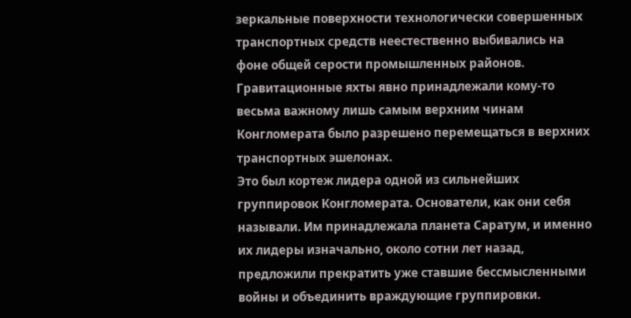зеркальные поверхности технологически совершенных транспортных средств неестественно выбивались на фоне общей серости промышленных районов. Гравитационные яхты явно принадлежали кому-то весьма важному лишь самым верхним чинам Конгломерата было разрешено перемещаться в верхних транспортных эшелонах.
Это был кортеж лидера одной из сильнейших группировок Конгломерата. Основатели, как они себя называли. Им принадлежала планета Саратум, и именно их лидеры изначально, около сотни лет назад, предложили прекратить уже ставшие бессмысленными войны и объединить враждующие группировки.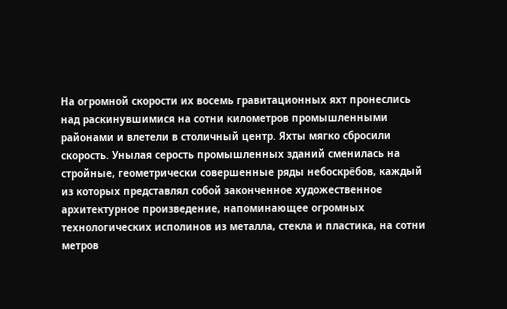На огромной скорости их восемь гравитационных яхт пронеслись над раскинувшимися на сотни километров промышленными районами и влетели в столичный центр. Яхты мягко сбросили скорость. Унылая серость промышленных зданий сменилась на стройные, геометрически совершенные ряды небоскрёбов, каждый из которых представлял собой законченное художественное архитектурное произведение, напоминающее огромных технологических исполинов из металла, стекла и пластика, на сотни метров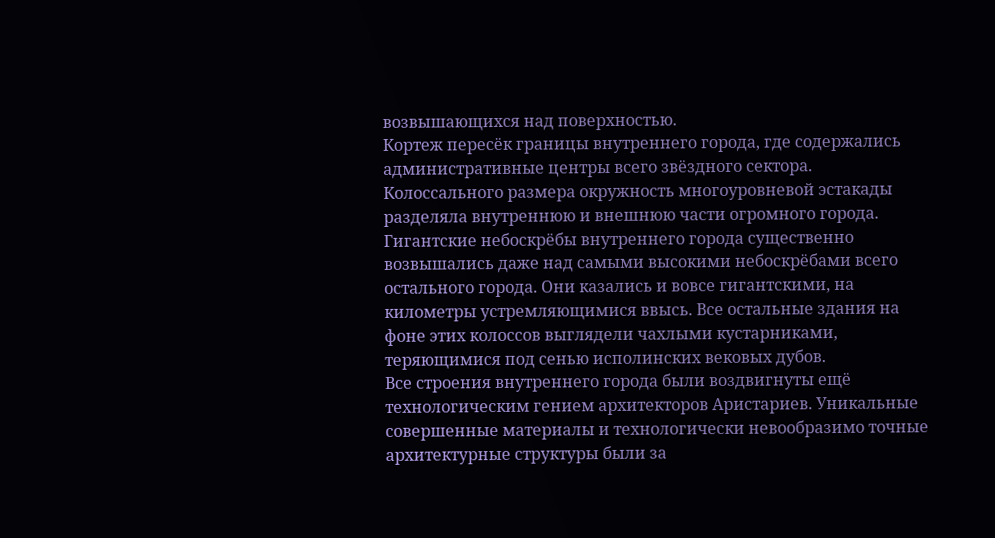возвышающихся над поверхностью.
Кортеж пересёк границы внутреннего города, где содержались административные центры всего звёздного сектора. Колоссального размера окружность многоуровневой эстакады разделяла внутреннюю и внешнюю части огромного города. Гигантские небоскрёбы внутреннего города существенно возвышались даже над самыми высокими небоскрёбами всего остального города. Они казались и вовсе гигантскими, на километры устремляющимися ввысь. Все остальные здания на фоне этих колоссов выглядели чахлыми кустарниками, теряющимися под сенью исполинских вековых дубов.
Все строения внутреннего города были воздвигнуты ещё технологическим гением архитекторов Аристариев. Уникальные совершенные материалы и технологически невообразимо точные архитектурные структуры были за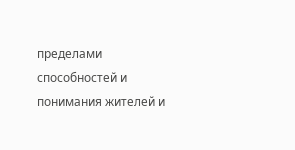пределами способностей и понимания жителей и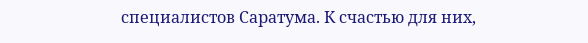специалистов Саратума. К счастью для них,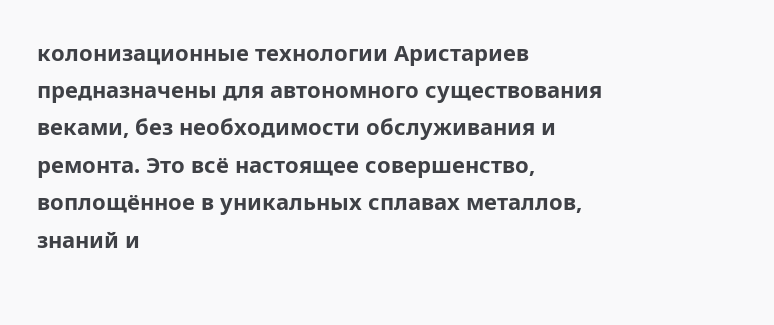колонизационные технологии Аристариев предназначены для автономного существования веками, без необходимости обслуживания и ремонта. Это всё настоящее совершенство, воплощённое в уникальных сплавах металлов, знаний и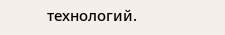технологий.